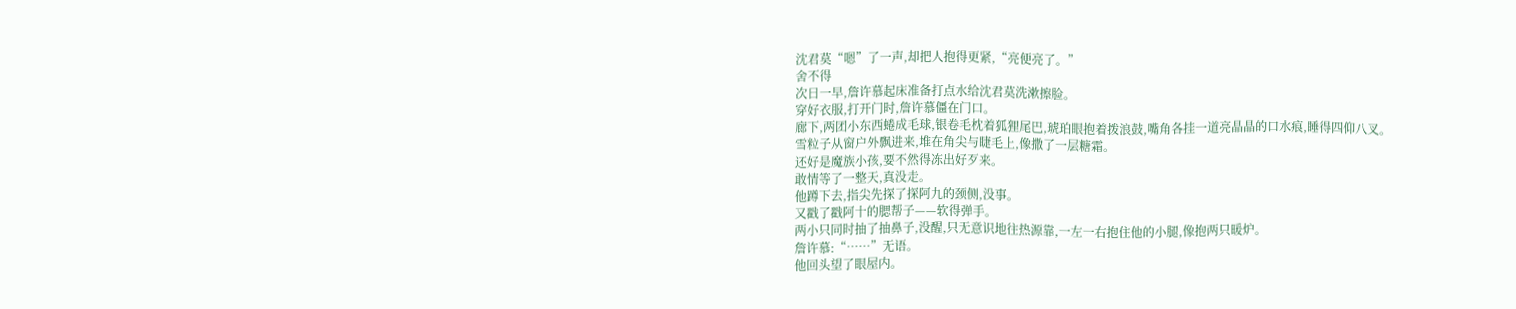沈君莫“嗯”了一声,却把人抱得更紧,“亮便亮了。”
舍不得
次日一早,詹许慕起床准备打点水给沈君莫洗漱擦脸。
穿好衣服,打开门时,詹许慕僵在门口。
廊下,两团小东西蜷成毛球,银卷毛枕着狐狸尾巴,琥珀眼抱着拨浪鼓,嘴角各挂一道亮晶晶的口水痕,睡得四仰八叉。
雪粒子从窗户外飘进来,堆在角尖与睫毛上,像撒了一层糖霜。
还好是魔族小孩,要不然得冻出好歹来。
敢情等了一整天,真没走。
他蹲下去,指尖先探了探阿九的颈侧,没事。
又戳了戳阿十的腮帮子——软得弹手。
两小只同时抽了抽鼻子,没醒,只无意识地往热源靠,一左一右抱住他的小腿,像抱两只暖炉。
詹许慕:“……”无语。
他回头望了眼屋内。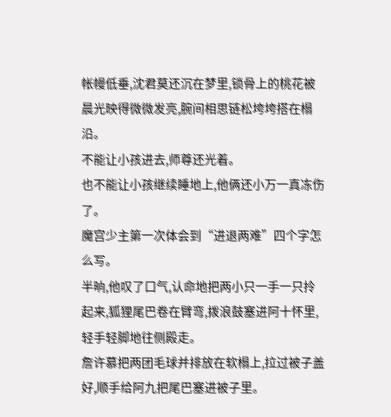帐幔低垂,沈君莫还沉在梦里,锁骨上的桃花被晨光映得微微发亮,腕间相思链松垮垮搭在榻沿。
不能让小孩进去,师尊还光着。
也不能让小孩继续睡地上,他俩还小万一真冻伤了。
魔宫少主第一次体会到“进退两难”四个字怎么写。
半晌,他叹了口气,认命地把两小只一手一只拎起来,狐狸尾巴卷在臂弯,拨浪鼓塞进阿十怀里,轻手轻脚地往侧殿走。
詹许慕把两团毛球并排放在软榻上,拉过被子盖好,顺手给阿九把尾巴塞进被子里。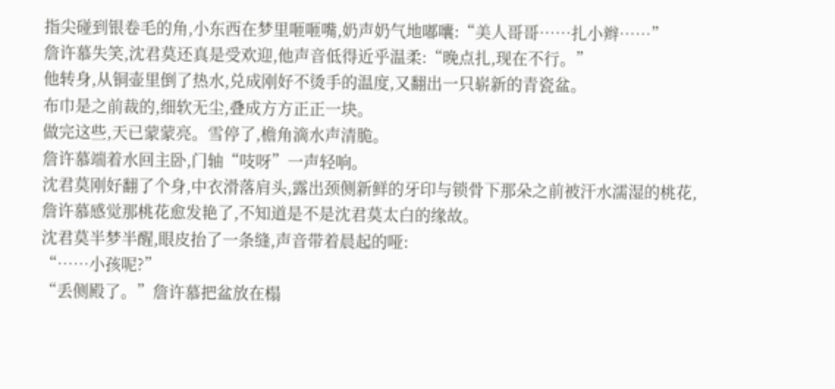指尖碰到银卷毛的角,小东西在梦里咂咂嘴,奶声奶气地嘟囔:“美人哥哥……扎小辫……”
詹许慕失笑,沈君莫还真是受欢迎,他声音低得近乎温柔:“晚点扎,现在不行。”
他转身,从铜壶里倒了热水,兑成刚好不烫手的温度,又翻出一只崭新的青瓷盆。
布巾是之前裁的,细软无尘,叠成方方正正一块。
做完这些,天已蒙蒙亮。雪停了,檐角滴水声清脆。
詹许慕端着水回主卧,门轴“吱呀”一声轻响。
沈君莫刚好翻了个身,中衣滑落肩头,露出颈侧新鲜的牙印与锁骨下那朵之前被汗水濡湿的桃花,詹许慕感觉那桃花愈发艳了,不知道是不是沈君莫太白的缘故。
沈君莫半梦半醒,眼皮抬了一条缝,声音带着晨起的哑:
“……小孩呢?”
“丢侧殿了。”詹许慕把盆放在榻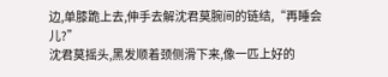边,单膝跪上去,伸手去解沈君莫腕间的链结,“再睡会儿?”
沈君莫摇头,黑发顺着颈侧滑下来,像一匹上好的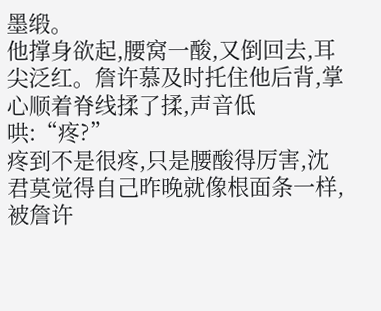墨缎。
他撑身欲起,腰窝一酸,又倒回去,耳尖泛红。詹许慕及时托住他后背,掌心顺着脊线揉了揉,声音低哄:“疼?”
疼到不是很疼,只是腰酸得厉害,沈君莫觉得自己昨晚就像根面条一样,被詹许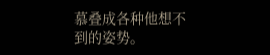慕叠成各种他想不到的姿势。